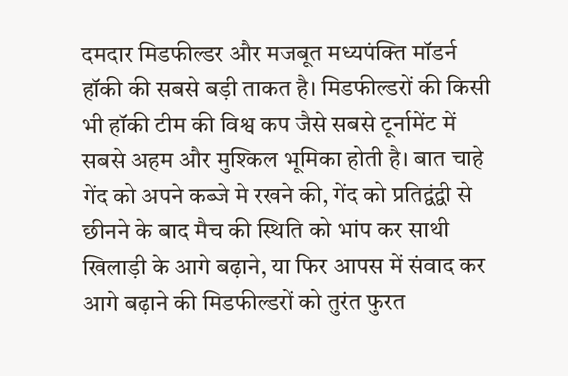दमदार मिडफील्डर और मजबूत मध्यपंक्ति मॉडर्न हॉकी की सबसे बड़ी ताकत है। मिडफील्डरों की किसी भी हॉकी टीम की विश्व कप जैसे सबसे टूर्नामेंट में सबसे अहम और मुश्किल भूमिका होती है। बात चाहे गेंद को अपने कब्जे मे रखने की, गेंद को प्रतिद्वंद्वी से छीनने के बाद मैच की स्थिति को भांप कर साथी खिलाड़ी के आगे बढ़ाने, या फिर आपस में संवाद कर आगे बढ़ाने की मिडफील्डरों को तुरंत फुरत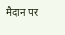मैदान पर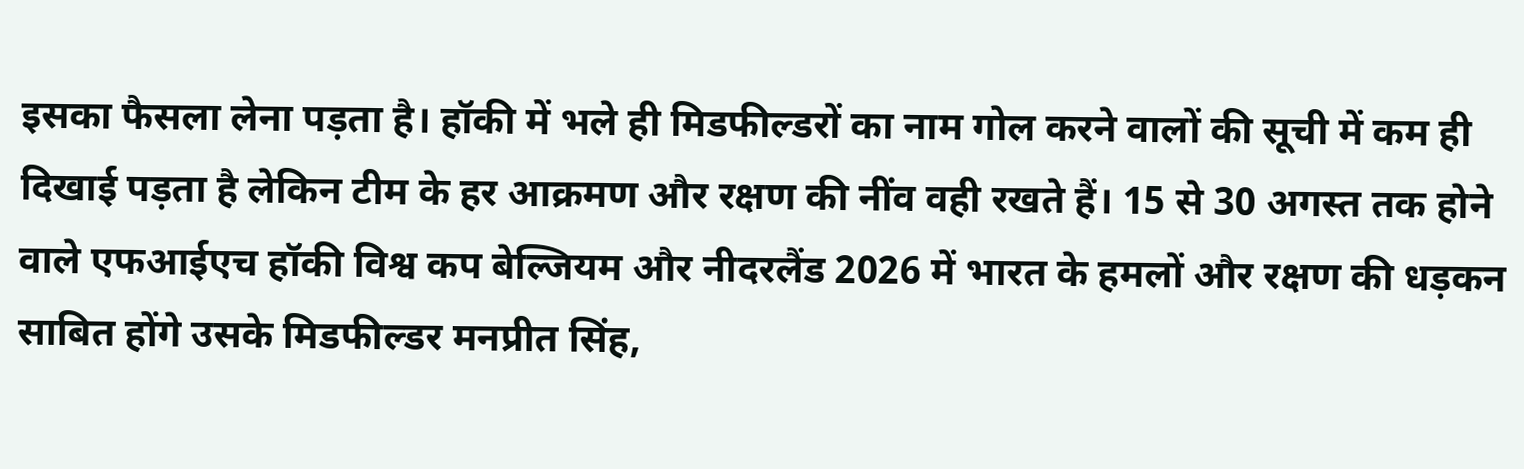इसका फैसला लेना पड़ता है। हॉकी में भले ही मिडफील्डरों का नाम गोल करने वालों की सूची में कम ही दिखाई पड़ता है लेकिन टीम के हर आक्रमण और रक्षण की नींव वही रखते हैं। 15 से 30 अगस्त तक होने वाले एफआईएच हॉकी विश्व कप बेल्जियम और नीदरलैंड 2026 में भारत के हमलों और रक्षण की धड़कन साबित होंगे उसके मिडफील्डर मनप्रीत सिंह,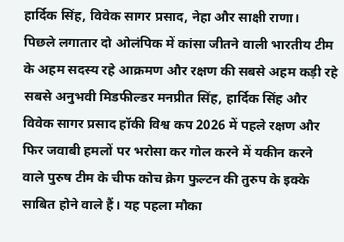हार्दिक सिंह, विवेक सागर प्रसाद, नेहा और साक्षी राणा।
पिछले लगातार दो ओलंपिक में कांसा जीतने वाली भारतीय टीम के अहम सदस्य रहे आक्रमण और रक्षण की सबसे अहम कड़ी रहे सबसे अनुभवी मिडफील्डर मनप्रीत सिंह, हार्दिक सिंह और विवेक सागर प्रसाद हॉकी विश्व कप 2026 में पहले रक्षण और फिर जवाबी हमलों पर भरोसा कर गोल करने में यकीन करने वाले पुरुष टीम के चीफ कोच क्रेग फुल्टन की तुरुप के इक्के साबित होने वाले हैं। यह पहला मौका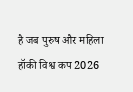है जब पुरुष और महिला हॉकी विश्व कप 2026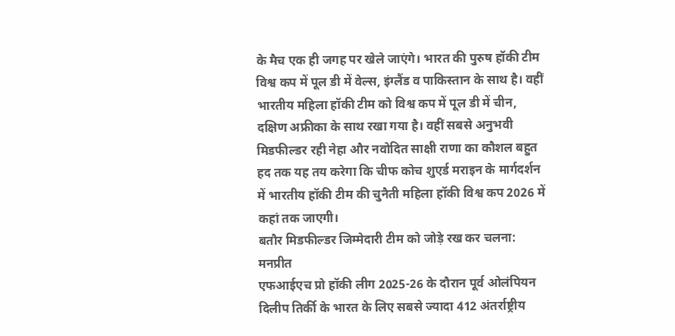के मैच एक ही जगह पर खेले जाएंगे। भारत की पुरुष हॉकी टीम विश्व कप में पूल डी में वेल्स, इंग्लैंड व पाकिस्तान के साथ है। वहीं भारतीय महिला हॉकी टीम को विश्व कप में पूल डी में चीन, दक्षिण अफ्रीका के साथ रखा गया है। वहीं सबसे अनुभवी मिडफील्डर रही नेहा और नवोदित साक्षी राणा का कौशल बहुत हद तक यह तय करेगा कि चीफ कोच शुएर्ड मराइन के मार्गदर्शन में भारतीय हॉकी टीम की चुनैती महिला हॉकी विश्व कप 2026 में कहां तक जाएगी।
बतौर मिडफील्डर जिम्मेदारी टीम को जोड़े रख कर चलना: मनप्रीत
एफआईएच प्रो हॉकी लीग 2025-26 के दौरान पूर्व ओलंपियन दिलीप तिर्की के भारत के लिए सबसे ज्यादा 412 अंतर्राष्ट्रीय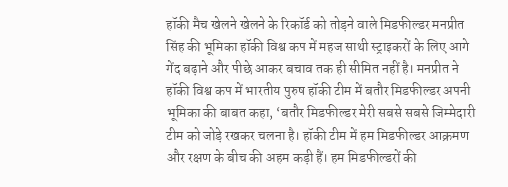हॉकी मैच खेलने खेलने के रिकॉर्ड को तोड़ने वाले मिडफील्डर मनप्रीत सिंह की भूमिका हॉकी विश्व कप में महज साथी स्ट्राइकरों के लिए आगे गेंद बढ़ाने और पीछे आकर बचाव तक ही सीमित नहीं है। मनप्रीत ने हॉकी विश्व कप में भारतीय पुरुष हॉकी टीम में बतौर मिडफील्डर अपनी भूमिका की बाबत कहा, ‘बतौर मिडफील्डर मेरी सबसे सबसे जिम्मेदारी टीम को जोड़े रखकर चलना है। हॉकी टीम में हम मिडफील्डर आक्रमण और रक्षण के बीच की अहम कड़ी हैं। हम मिडफील्डरों की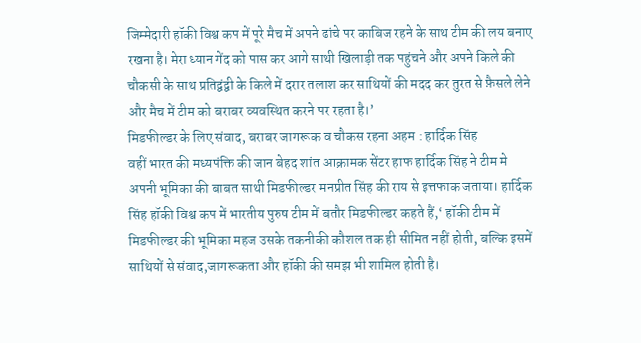जिम्मेदारी हॉकी विश्व कप में पूरे मैच में अपने ढांचे पर काबिज रहने के साथ टीम की लय बनाए रखना है। मेरा ध्यान गेंद को पास कर आगे साथी खिलाड़ी तक पहुंचने और अपने किले की चौकसी के साथ प्रतिद्वंद्वी के किले में दरार तलाश कर साथियों की मदद कर तुरत से फ़ैसले लेने और मैच में टीम को बराबर व्यवस्थित करने पर रहता है।’
मिडफील्डर के लिए संवाद, बराबर जागरूक व चौकस रहना अहम : हार्दिक सिंह
वहीं भारत की मध्यपंक्ति की जान बेहद शांत आक्रामक सेंटर हाफ हार्दिक सिंह ने टीम मे अपनी भूमिका की बाबत साथी मिडफील्डर मनप्रीत सिंह की राय से इत्तफाक जताया। हार्दिक सिंह हॉकी विश्व कप में भारतीय पुरुष टीम में बतौर मिडफील्डर कहते हैं,‘ हॉकी टीम में मिडफील्डर की भूमिका महज उसके तकनीकी कौशल तक ही सीमित नहीं होती, बल्कि इसमें साथियों से संवाद,जागरूकता और हॉकी की समझ भी शामिल होती है।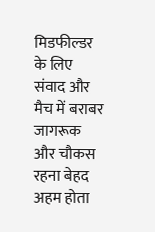मिडफील्डर के लिए संवाद और मैच में बराबर जागरूक और चौकस रहना बेहद अहम होता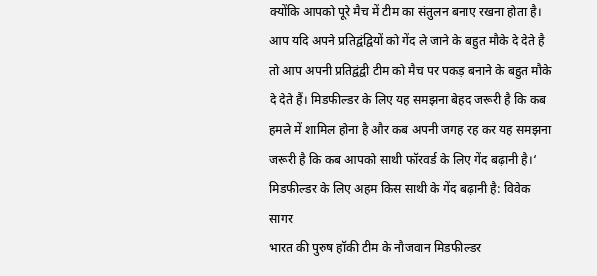क्योंकि आपको पूरे मैच में टीम का संतुलन बनाए रखना होता है। आप यदि अपने प्रतिद्वंद्वियों को गेंद ले जाने के बहुत मौके दे देते है तो आप अपनी प्रतिद्वंद्वी टीम को मैच पर पकड़ बनाने के बहुत मौके दे देते हैं। मिडफील्डर के लिए यह समझना बेहद जरूरी है कि कब हमले में शामिल होना है और कब अपनी जगह रह कर यह समझना जरूरी है कि कब आपको साथी फॉरवर्ड के लिए गेंद बढ़ानी है।‘
मिडफील्डर के लिए अहम किस साथी के गेंद बढ़ानी है: विवेक सागर
भारत की पुरुष हॉकी टीम के नौजवान मिडफील्डर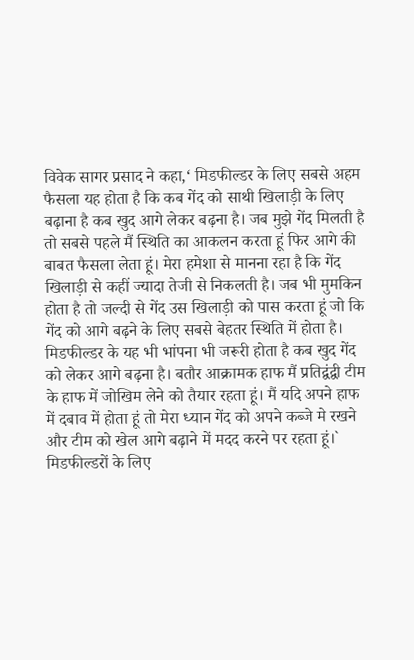विवेक सागर प्रसाद ने कहा,‘ मिडफील्डर के लिए सबसे अहम फैसला यह होता है कि कब गेंद को साथी खिलाड़ी के लिए बढ़ाना है कब खुद आगे लेकर बढ़ना है। जब मुझे गेंद मिलती है तो सबसे पहले मैं स्थिति का आकलन करता हूं फिर आगे की बाबत फैसला लेता हूं। मेरा हमेशा से मानना रहा है कि गेंद खिलाड़ी से कहीं ज्यादा तेजी से निकलती है। जब भी मुमकिन होता है तो जल्दी से गेंद उस खिलाड़ी को पास करता हूं जो कि गेंद को आगे बढ़ने के लिए सबसे बेहतर स्थिति में होता है। मिडफील्डर के यह भी भांपना भी जरूरी होता है कब खुद गेंद को लेकर आगे बढ़ना है। बतौर आक्रामक हाफ मैं प्रतिद्वंद्वी टीम के हाफ में जोखिम लेने को तैयार रहता हूं। मैं यदि अपने हाफ में दबाव में होता हूं तो मेरा ध्यान गेंद को अपने कब्जे मे रखने और टीम को खेल आगे बढ़ाने में मदद करने पर रहता हूं।`
मिडफील्डरों के लिए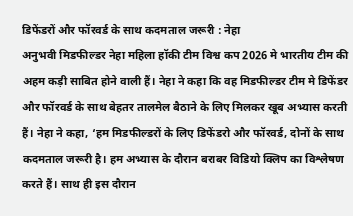डिफेंडरों और फॉरवर्ड के साथ कदमताल जरूरी : नेहा
अनुभवी मिडफील्डर नेहा महिला हॉकी टीम विश्व कप 2026 मे भारतीय टीम की अहम कड़ी साबित होने वाली हैं। नेहा ने कहा कि वह मिडफील्डर टीम मे डिफेंडर और फॉरवर्ड के साथ बेहतर तालमेल बैठाने के लिए मिलकर खूब अभ्यास करती हैं। नेहा ने कहा, ‘हम मिडफील्डरों के लिए डिफेंडरो और फॉरवर्ड, दोनों के साथ कदमताल जरूरी है। हम अभ्यास के दौरान बराबर विडियो क्लिप का विश्लेषण करते हैं। साथ ही इस दौरान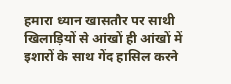हमारा ध्यान खासतौर पर साथी खिलाड़ियों से आंखों ही आंखों में इशारों के साथ गेंद हासिल करने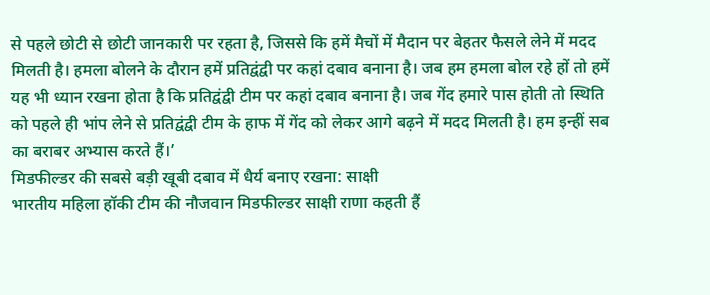से पहले छोटी से छोटी जानकारी पर रहता है, जिससे कि हमें मैचों में मैदान पर बेहतर फैसले लेने में मदद मिलती है। हमला बोलने के दौरान हमें प्रतिद्वंद्वी पर कहां दबाव बनाना है। जब हम हमला बोल रहे हों तो हमें यह भी ध्यान रखना होता है कि प्रतिद्वंद्वी टीम पर कहां दबाव बनाना है। जब गेंद हमारे पास होती तो स्थिति को पहले ही भांप लेने से प्रतिद्वंद्वी टीम के हाफ में गेंद को लेकर आगे बढ़ने में मदद मिलती है। हम इन्हीं सब का बराबर अभ्यास करते हैं।’
मिडफील्डर की सबसे बड़ी खूबी दबाव में धैर्य बनाए रखना: साक्षी
भारतीय महिला हॉकी टीम की नौजवान मिडफील्डर साक्षी राणा कहती हैं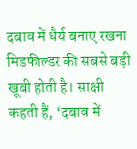दबाव में धैर्य बनाए रखना मिडफील्डर की सबसे बड़ी खूबी होती है। साक्षी कहती हैं, ‘दबाव में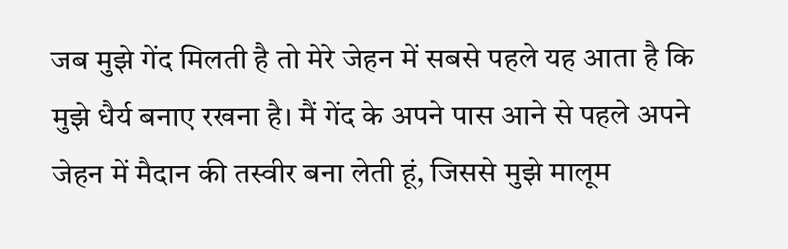जब मुझे गेंद मिलती है तो मेरे जेहन में सबसे पहले यह आता है कि मुझे धैर्य बनाए रखना है। मैं गेंद के अपने पास आने से पहले अपने जेहन में मैदान की तस्वीर बना लेती हूं, जिससे मुझे मालूम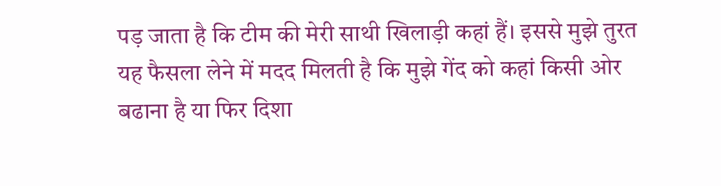पड़ जाता है कि टीम की मेरी साथी खिलाड़ी कहां हैं। इससे मुझे तुरत यह फैसला लेने में मदद मिलती है कि मुझे गेंद को कहां किसी ओर बढाना है या फिर दिशा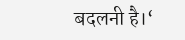बदलनी है।‘